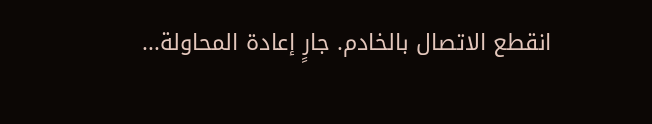انقطع الاتصال بالخادم. جارٍ إعادة المحاولة...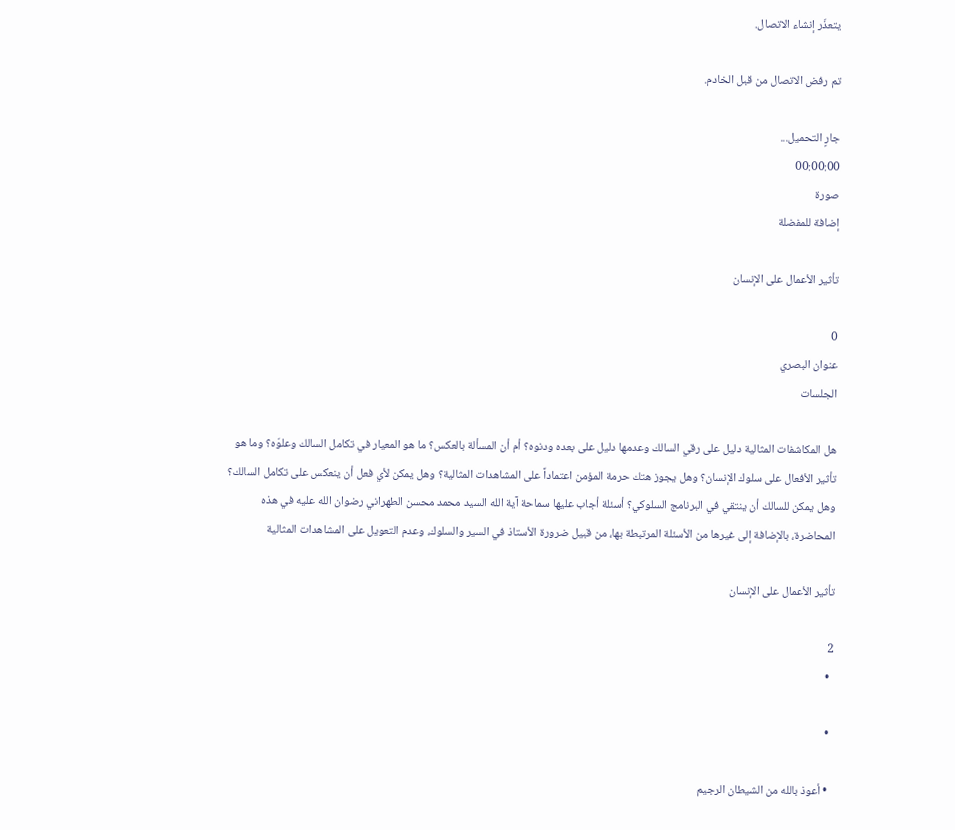يتعذّر إنشاء الاتصال.

تم رفض الاتصال من قبل الخادم.

جارٍ التحميل...
00:00:00
صورة
إضافة للمفضلة

تأثير الأعمال على الإنسان

0
عنوان البصري
الجلسات

هل المكاشفات المثالية دليل على رقي السالك وعدمها دليل على بعده ودنوه؟ أم أن المسألة بالعكس؟ ما هو المعيار في تكامل السالك وعلوّه؟ وما هو تأثير الأفعال على سلوك الإنسان؟ وهل يجوز هتك حرمة المؤمن اعتماداً على المشاهدات المثالية؟ وهل يمكن لأي فعل أن ينعكس على تكامل السالك؟ وهل يمكن للسالك أن ينتقي في البرنامج السلوكي؟ أسئلة أجاب عليها سماحة آية الله السيد محمد محسن الطهراني رضوان الله عليه في هذه المحاضرة، بالإضافة إلى غيرها من الأسئلة المرتبطة بها، من قبيل ضرورة الأستاذ في السير والسلوك، وعدم التعويل على المشاهدات المثالية

تأثير الأعمال على الإنسان

2
  •

  •

  • أعوذ بالله من الشيطان الرجيم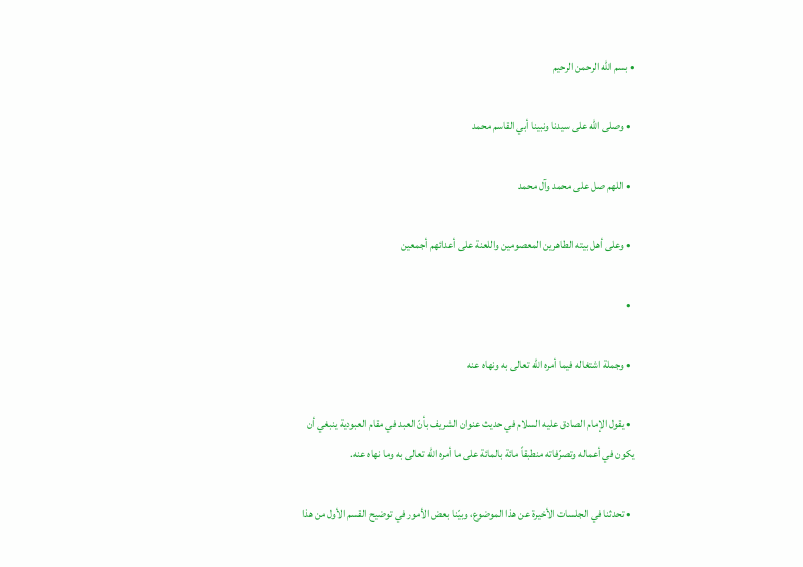• بسم الله الرحمن الرحيم

  • وصلى الله على سيدنا ونبينا أبي القاسم محمد

  • اللهم صل على محمد وآل محمد

  • وعلى أهل بيته الطاهرين المعصومين واللعنة على أعدائهم أجمعين

  •

  • وجملة اشتغاله فيما أمره الله تعالى به ونهاه عنه

  • يقول الإمام الصادق عليه السلام في حديث عنوان الشريف بأنّ العبد في مقام العبودية ينبغي أن يكون في أعماله وتصرّفاته منطبقاً مائة بالمائة على ما أمره الله تعالى به وما نهاه عنه.

  • تحدثنا في الجلسات الأخيرة عن هذا الموضوع، وبيّنا بعض الأمور في توضيح القسم الأول من هذا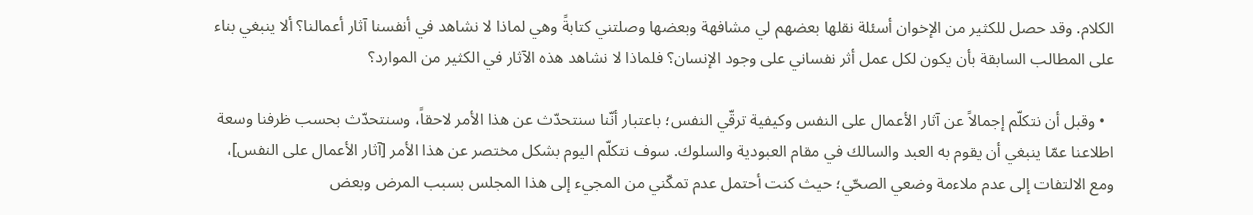الكلام. وقد حصل للكثير من الإخوان أسئلة نقلها بعضهم لي مشافهة وبعضها وصلتني كتابةً وهي لماذا لا نشاهد في أنفسنا آثار أعمالنا؟ ألا ينبغي بناء على المطالب السابقة بأن يكون لكل عمل أثر نفساني على وجود الإنسان؟ فلماذا لا نشاهد هذه الآثار في الكثير من الموارد؟

  • وقبل أن نتكلّم إجمالاً عن آثار الأعمال على النفس وكيفية ترقّي النفس؛ باعتبار أنّنا سنتحدّث عن هذا الأمر لاحقاً، وسنتحدّث بحسب ظرفنا وسعة اطلاعنا عمّا ينبغي أن يقوم به العبد والسالك في مقام العبودية والسلوك. سوف نتكلّم اليوم بشكل مختصر عن هذا الأمر [آثار الأعمال على النفس]، ومع الالتفات إلى عدم ملاءمة وضعي الصحّي؛ حيث كنت أحتمل عدم تمكّني من المجيء إلى هذا المجلس بسبب المرض وبعض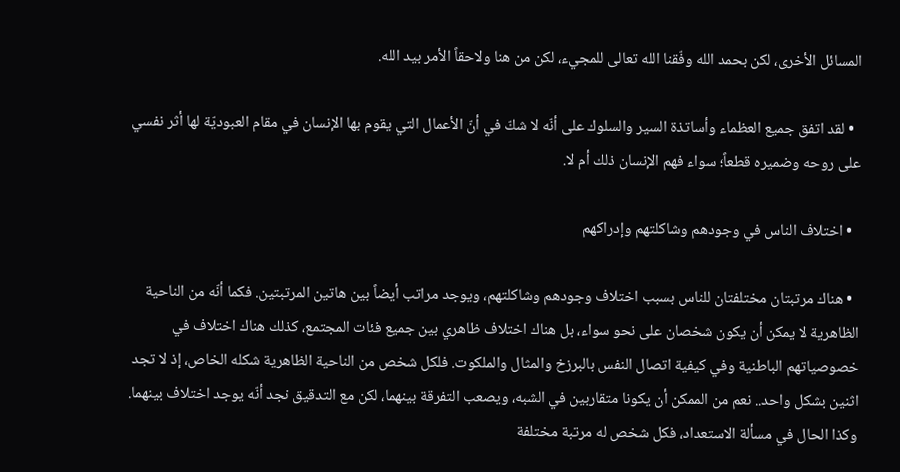المسائل الأخرى، لكن بحمد الله وفّقنا الله تعالى للمجيء، لكن من هنا ولاحقاً الأمر بيد الله.

  • لقد اتفق جميع العظماء وأساتذة السير والسلوك على أنّه لا شكّ في أنّ الأعمال التي يقوم بها الإنسان في مقام العبوديّة لها أثر نفسي على روحه وضميره قطعاً؛ سواء فهم الإنسان ذلك أم لا.

  • اختلاف الناس في وجودهم وشاكلتهم وإدراكهم

  • هناك مرتبتان مختلفتان للناس بسبب اختلاف وجودهم وشاكلتهم، ويوجد مراتب أيضاً بين هاتين المرتبتين. فكما أنّه من الناحية الظاهرية لا يمكن أن يكون شخصان على نحو سواء، بل هناك اختلاف ظاهري بين جميع فئات المجتمع، كذلك هناك اختلاف في خصوصياتهم الباطنية وفي كيفية اتصال النفس بالبرزخ والمثال والملكوت. فلكل شخص من الناحية الظاهرية شكله الخاص، إذ لا تجد اثنين بشكل واحد.. نعم من الممكن أن يكونا متقاربين في الشبه، ويصعب التفرقة بينهما، لكن مع التدقيق نجد أنّه يوجد اختلاف بينهما. وكذا الحال في مسألة الاستعداد، فكل شخص له مرتبة مختلفة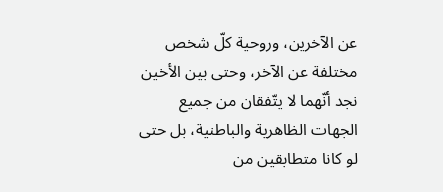عن الآخرين، وروحية كلّ شخص مختلفة عن الآخر، وحتى بين الأخين نجد أنّهما لا يتّفقان من جميع الجهات الظاهرية والباطنية، بل حتى لو كانا متطابقين من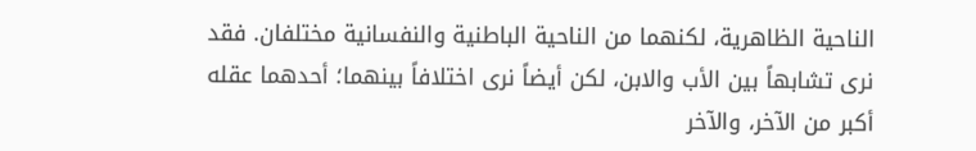الناحية الظاهرية، لكنهما من الناحية الباطنية والنفسانية مختلفان. فقد نرى تشابهاً بين الأب والابن، لكن أيضاً نرى اختلافاً بينهما؛ أحدهما عقله أكبر من الآخر، والآخر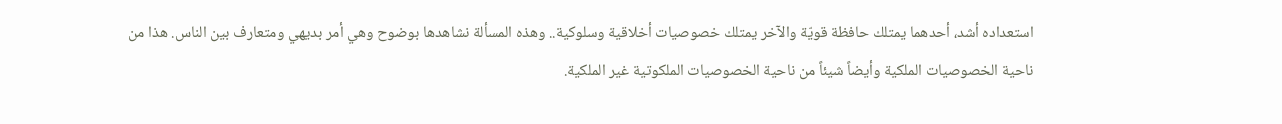استعداده أشد، أحدهما يمتلك حافظة قويّة والآخر يمتلك خصوصيات أخلاقية وسلوكية.. وهذه المسألة نشاهدها بوضوح وهي أمر بديهي ومتعارف بين الناس. هذا من ناحية الخصوصيات الملكية وأيضاً شيئاً من ناحية الخصوصيات الملكوتية غير الملكية.